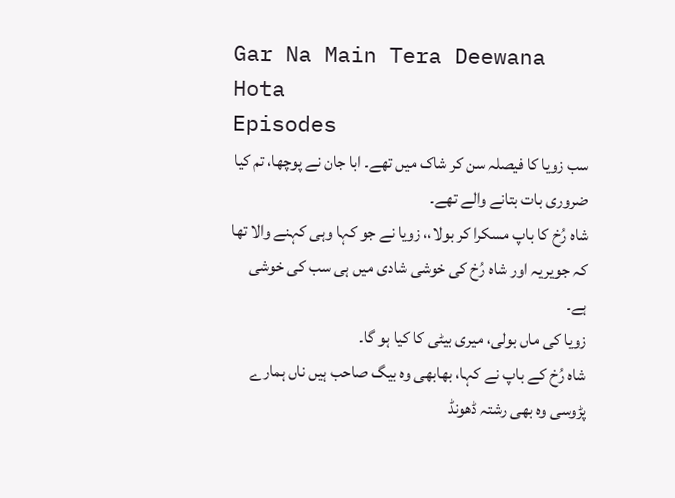Gar Na Main Tera Deewana Hota
Episodes
سب زویا کا فیصلہ سن کر شاک میں تھے۔ ابا جان نے پوچھا، تم کیا ضروری بات بتانے والے تھے۔
شاہ رُخ کا باپ مسکرا کر بولا،، زویا نے جو کہا وہی کہنے والا تھا کہ جویریہ اور شاہ رُخ کی خوشی شادی میں ہی سب کی خوشی ہے۔
زویا کی ماں بولی، میری بیٹی کا کیا ہو گا۔
شاہ رُخ کے باپ نے کہا، بھابھی وہ بیگ صاحب ہیں ناں ہمارے پڑوسی وہ بھی رشتہ ڈھونڈ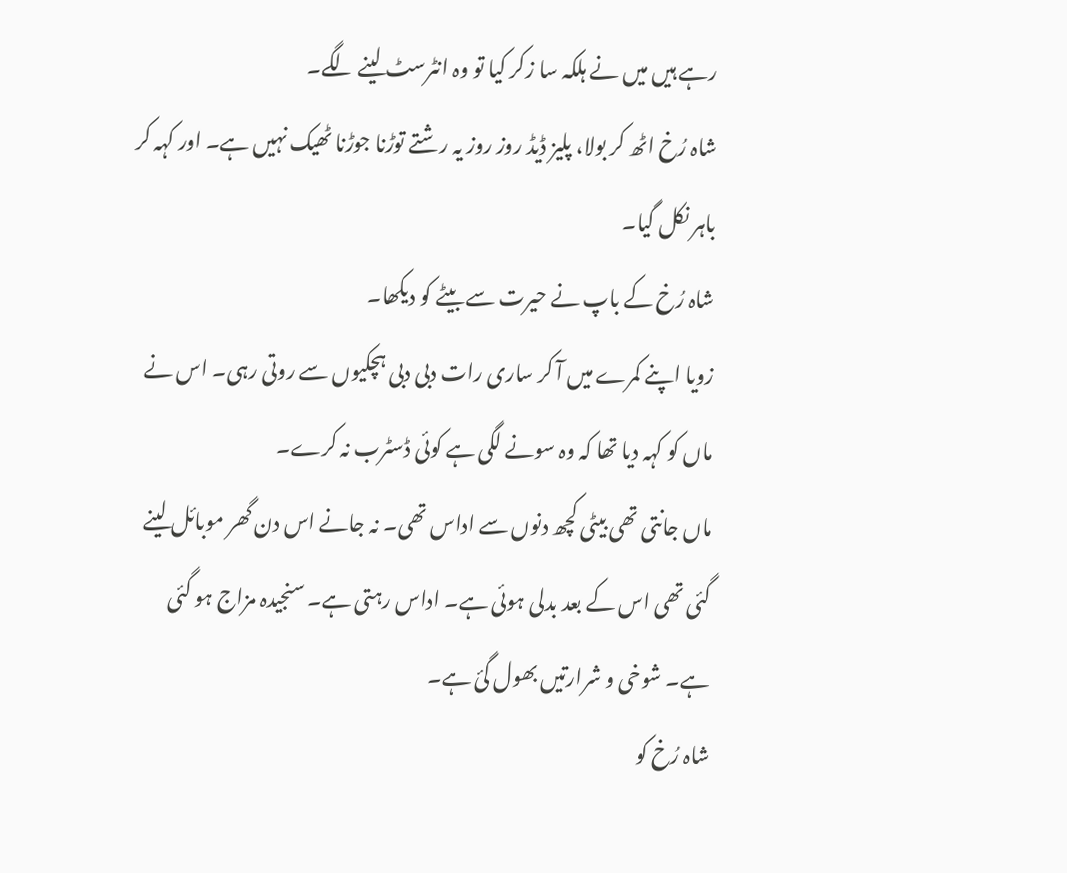رہے ہیں میں نے ہلکہ سا زکر کیا تو وہ انٹرسٹ لینے لگے۔
شاہ رُخ اٹھ کر بولا، پلیز ڈیڈ روز روز یہ رشتے توڑنا جوڑنا ٹھیک نہیں ہے۔ اور کہہ کر باہر نکل گیا۔
شاہ رُخ کے باپ نے حیرت سے بیٹے کو دیکھا۔
زویا اپنے کمرے میں آ کر ساری رات دبی دبی ہچکیوں سے روتی رہی۔ اس نے ماں کو کہہ دیا تھا کہ وہ سونے لگی ہے کوئی ڈسٹرب نہ کرے۔
ماں جانتی تھی بیٹی کچھ دنوں سے اداس تھی۔ نہ جانے اس دن گھر موبائل لینے گئی تھی اس کے بعد بدلی ہوئی ہے۔ اداس رہتی ہے۔ سنجیدہ مزاج ہو گئی ہے۔ شوخی و شرارتیں بھول گئ ہے۔
شاہ رُخ کو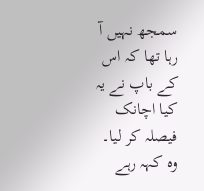سمجھ نہیں آ رہا تھا کہ اس کے باپ نے یہ کیا اچانک فیصلہ کر لیا۔ وہ کہہ رہے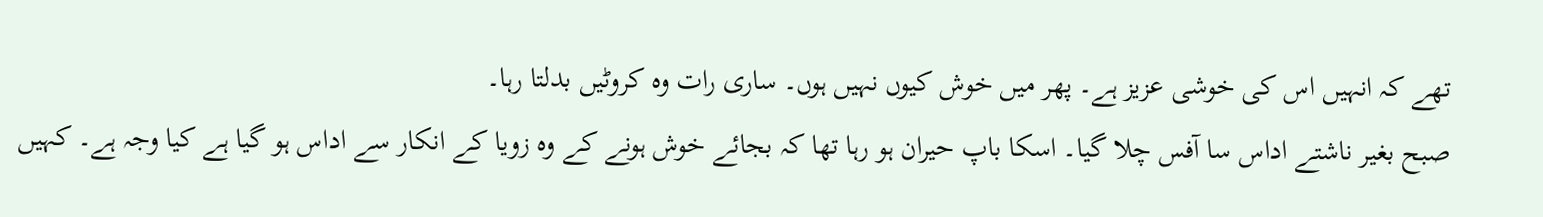تھے کہ انہیں اس کی خوشی عزیز ہے۔ پھر میں خوش کیوں نہیں ہوں۔ ساری رات وہ کروٹیں بدلتا رہا۔
صبح بغیر ناشتے اداس سا آفس چلا گیا۔ اسکا باپ حیران ہو رہا تھا کہ بجائے خوش ہونے کے وہ زویا کے انکار سے اداس ہو گیا ہے کیا وجہ ہے۔ کہیں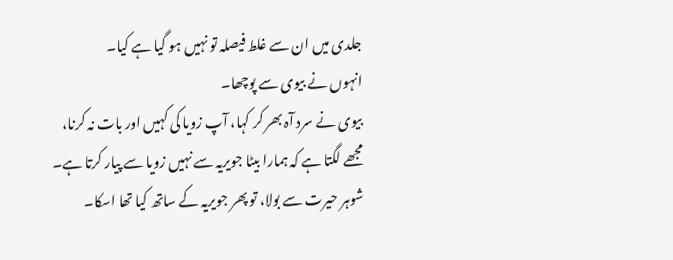جلدی میں ان سے غلط فیصلہ تو نہیں ہو گیا ہے کیا۔
انہوں نے بیوی سے پوچھا۔
بیوی نے سرد آہ بھر کر کہا، آپ زویا کی کہیں اور بات نہ کرنا، مجھے لگتا ہے کہ ہمارا بیٹا جویریہ سے نہیں زویا سے پیار کرتا ہے۔
شوہر حیرت سے بولا، تو پھر جویریہ کے ساتھ کیا تھا اسکا۔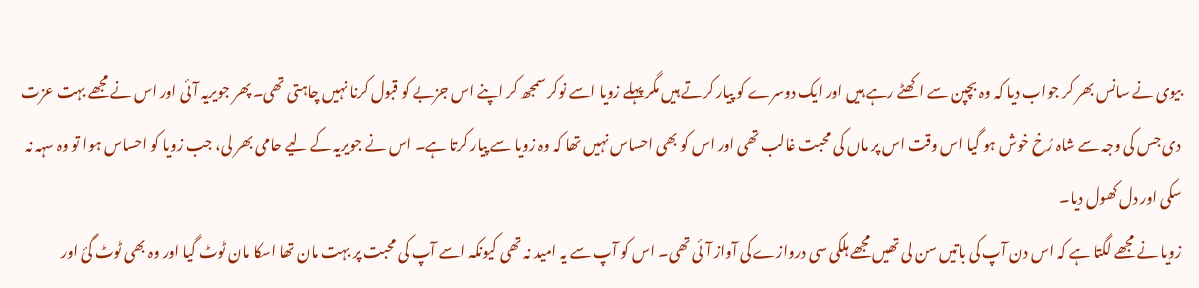بیوی نے سانس بھر کر جواب دیا کہ وہ بچپن سے اکھٹے رہے ہیں اور ایک دوسرے کو پیار کرتے ہیں مگر پہلے زویا اسے نوکر سمجھ کر اپنے اس جزبے کو قبول کرنا نہیں چاہتی تھی۔ پھر جویریہ آئی اور اس نے مجھے بہت عزت دی جس کی وجہ سے شاہ رُخ خوش ہو گیا اس وقت اس پر ماں کی محبت غالب تھی اور اس کو بھی احساس نہیں تھا کہ وہ زویا سے پیار کرتا ہے۔ اس نے جویریہ کے لیے حامی بھر لی، جب زویا کو احساس ہوا تو وہ سہہ نہ سکی اور دل کھول دیا۔
زویا نے مجھے لگتا ہے کہ اس دن آپ کی باتیں سن لی تھیں مجھے ہلکی سی دروازے کی آواز آئی تھی۔ اس کو آپ سے یہ امید نہ تھی کیونکہ اسے آپ کی محبت پر بہت مان تھا اسکا مان ٹوٹ گیا اور وہ بھی ٹوٹ گئ اور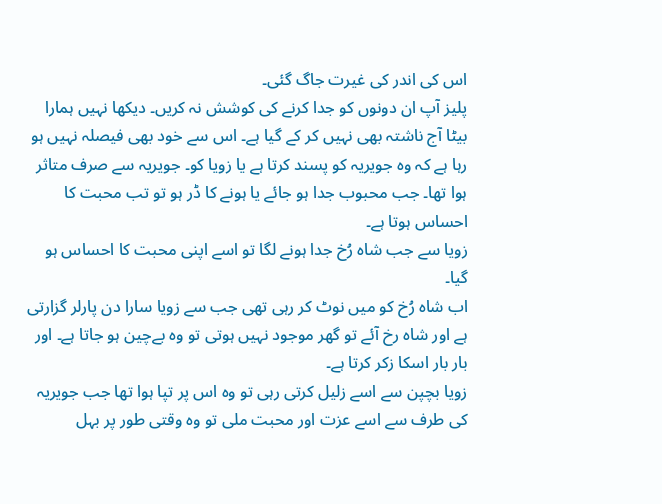اس کی اندر کی غیرت جاگ گئی۔
پلیز آپ ان دونوں کو جدا کرنے کی کوشش نہ کریں۔ دیکھا نہیں ہمارا بیٹا آج ناشتہ بھی نہیں کر کے گیا ہے۔ اس سے خود بھی فیصلہ نہیں ہو رہا ہے کہ وہ جویریہ کو پسند کرتا ہے یا زویا کو۔ جویریہ سے صرف متاثر ہوا تھا۔ جب محبوب جدا ہو جائے یا ہونے کا ڈر ہو تو تب محبت کا احساس ہوتا ہے۔
زویا سے جب شاہ رُخ جدا ہونے لگا تو اسے اپنی محبت کا احساس ہو گیا۔
اب شاہ رُخ کو میں نوٹ کر رہی تھی جب سے زویا سارا دن پارلر گزارتی ہے اور شاہ رخ آئے تو گھر موجود نہیں ہوتی تو وہ بےچین ہو جاتا ہے۔ اور بار بار اسکا زکر کرتا ہے۔
زویا بچپن سے اسے زلیل کرتی رہی تو وہ اس پر تپا ہوا تھا جب جویریہ کی طرف سے اسے عزت اور محبت ملی تو وہ وقتی طور پر بہل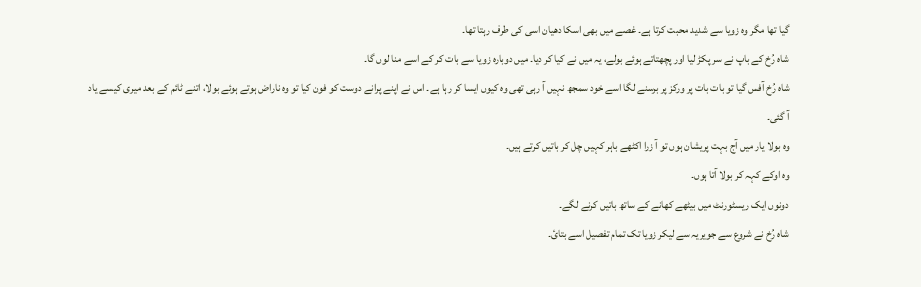گیا تھا مگر وہ زویا سے شدید محبت کرتا ہے۔ غصے میں بھی اسکا دھیان اسی کی طرف رہتا تھا۔
شاہ رُخ کے باپ نے سر پکڑ لیا اور پچھتاتے ہوئے بولے، یہ میں نے کیا کر دیا۔ میں دوبارہ زویا سے بات کر کے اسے منا لوں گا۔
شاہ رُخ آفس گیا تو بات بات پر ورکز پر برسنے لگا اسے خود سمجھ نہیں آ رہی تھی وہ کیوں ایسا کر رہا ہے۔ اس نے اپنے پرانے دوست کو فون کیا تو وہ ناراض ہوتے ہوئے بولا، اتنے ٹائم کے بعد میری کیسے یاد آ گئی۔
وہ بولا یار میں آج بہت پریشان ہوں تو آ زرا اکٹھے باہر کہیں چل کر باتیں کرتے ہیں۔
وہ اوکے کہہ کر بولا آتا ہوں۔
دونوں ایک ریسٹورنٹ میں بیٹھے کھانے کے ساتھ باتیں کرنے لگے۔
شاہ رُخ نے شروع سے جویریہ سے لیکر زویا تک تمام تفصیل اسے بتائ۔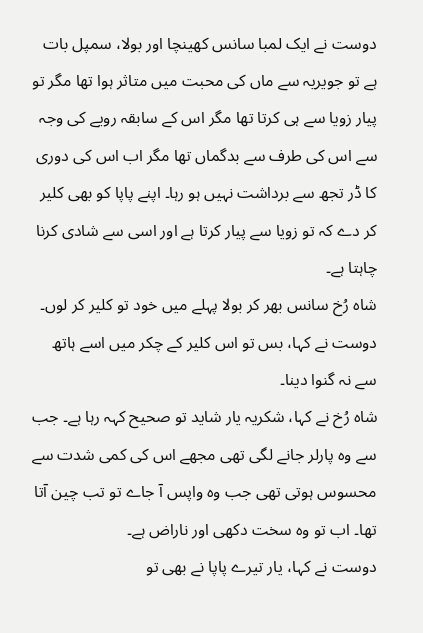دوست نے ایک لمبا سانس کھینچا اور بولا، سمپل بات ہے تو جویریہ سے ماں کی محبت میں متاثر ہوا تھا مگر تو پیار زویا سے ہی کرتا تھا مگر اس کے سابقہ رویے کی وجہ سے اس کی طرف سے بدگماں تھا مگر اب اس کی دوری کا ڈر تجھ سے برداشت نہیں ہو رہا۔ اپنے پاپا کو بھی کلیر کر دے کہ تو زویا سے پیار کرتا ہے اور اسی سے شادی کرنا چاہتا ہے۔
شاہ رُخ سانس بھر کر بولا پہلے میں خود تو کلیر کر لوں۔
دوست نے کہا، بس تو اس کلیر کے چکر میں اسے ہاتھ سے نہ گنوا دینا۔
شاہ رُخ نے کہا، شکریہ یار شاید تو صحیح کہہ رہا ہے۔ جب سے وہ پارلر جانے لگی تھی مجھے اس کی کمی شدت سے محسوس ہوتی تھی جب وہ واپس آ جاے تو تب چین آتا تھا۔ اب تو وہ سخت دکھی اور ناراض ہے۔
دوست نے کہا، یار تیرے پاپا نے بھی تو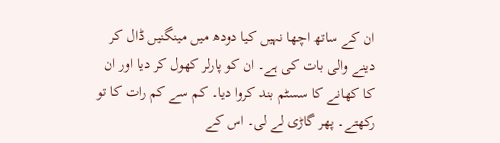ان کے ساتھ اچھا نہیں کیا دودھ میں مینگنیں ڈال کر دینے والی بات کی ہے۔ ان کو پارلر کھول کر دیا اور ان کا کھانے کا سسٹم بند کروا دیا۔ کم سے کم رات کا تو رکھتے۔ پھر گاڑی لے لی۔ اس کے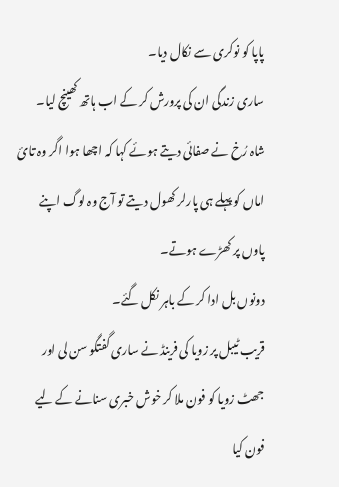پاپا کو نوکری سے نکال دیا۔
ساری زندگی ان کی پرورش کر کے اب ہاتھ کھینچ لیا۔
شاہ رُخ نے صفائی دیتے ہوئے کہا کہ اچھا ہوا اگر وہ تائ اماں کو پہلے ہی پارلر کھول دیتے تو آج وہ لوگ اپنے پاوں پر کھڑے ہوتے۔
دونوں بل ادا کر کے باہر نکل گئے۔
قریب ٹیبل پر زویا کی فرینڈ نے ساری گفتگو سن لی اور جھٹ زویا کو فون ملا کر خوش خبری سنانے کے لیے فون کیا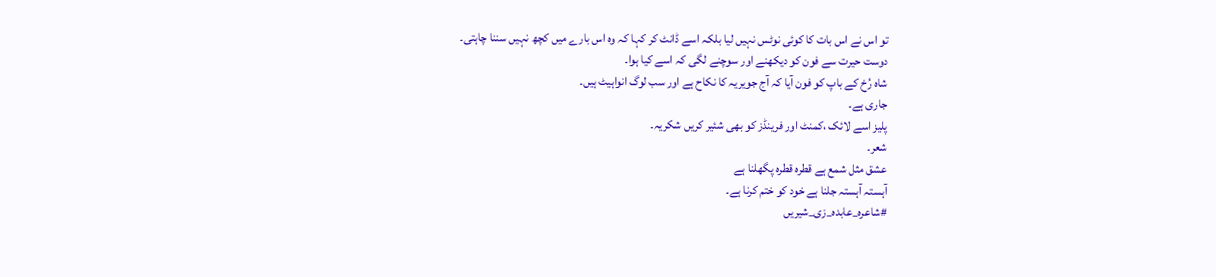تو اس نے اس بات کا کوئی نوٹس نہیں لیا بلکہ اسے ڈانٹ کر کہا کہ وہ اس بارے میں کچھ نہیں سننا چاہتی۔
دوست حیرت سے فون کو دیکھنے اور سوچنے لگی کہ اسے کیا ہوا۔
شاہ رُخ کے باپ کو فون آیا کہ آج جویریہ کا نکاح ہے اور سب لوگ انواہیٹ ہیں۔
جاری ہے۔
پلیز اسے لائک ،کمنٹ اور فرینڈز کو بھی شئیر کریں شکریہ۔
شعر۔
عشق مثل شمع ہے قطرہ قطرہ پگھلنا ہے
آہستہ آہستہ جلنا ہے خود کو ختم کرنا ہے۔
#شاعرہ_عابدہ_زی_شیریں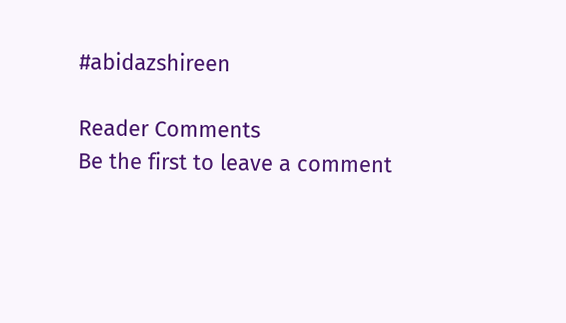#abidazshireen

Reader Comments
Be the first to leave a comment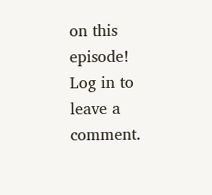on this episode!
Log in to leave a comment.